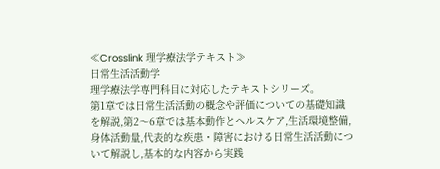≪Crosslink 理学療法学テキスト≫
日常生活活動学
理学療法学専門科目に対応したテキストシリーズ。
第1章では日常生活活動の概念や評価についての基礎知識を解説,第2〜6章では基本動作とヘルスケア,生活環境整備,身体活動量,代表的な疾患・障害における日常生活活動について解説し,基本的な内容から実践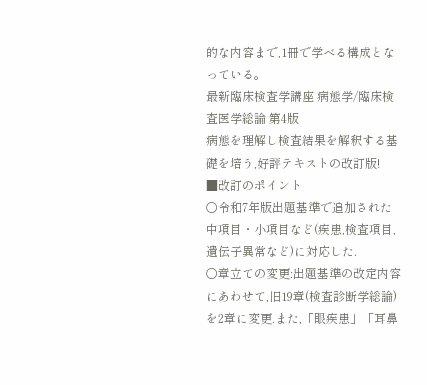的な内容まで,1冊で学べる構成となっている。
最新臨床検査学講座 病態学/臨床検査医学総論 第4版
病態を理解し検査結果を解釈する基礎を培う,好評テキストの改訂版!
■改訂のポイント
○令和7年版出題基準で追加された中項目・小項目など(疾患,検査項目,遺伝子異常など)に対応した.
○章立ての変更:出題基準の改定内容にあわせて,旧19章(検査診断学総論)を2章に変更.また,「眼疾患」「耳鼻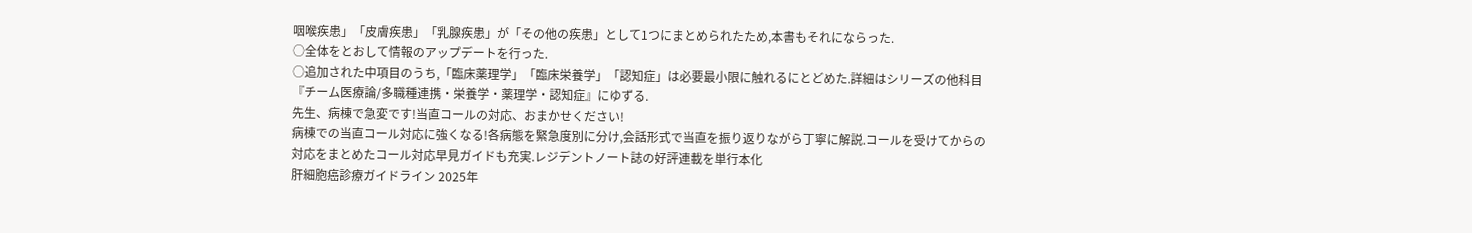咽喉疾患」「皮膚疾患」「乳腺疾患」が「その他の疾患」として1つにまとめられたため,本書もそれにならった.
○全体をとおして情報のアップデートを行った.
○追加された中項目のうち,「臨床薬理学」「臨床栄養学」「認知症」は必要最小限に触れるにとどめた.詳細はシリーズの他科目『チーム医療論/多職種連携・栄養学・薬理学・認知症』にゆずる.
先生、病棟で急変です!当直コールの対応、おまかせください!
病棟での当直コール対応に強くなる!各病態を緊急度別に分け,会話形式で当直を振り返りながら丁寧に解説.コールを受けてからの対応をまとめたコール対応早見ガイドも充実.レジデントノート誌の好評連載を単行本化
肝細胞癌診療ガイドライン 2025年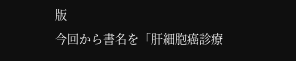版
今回から書名を「肝細胞癌診療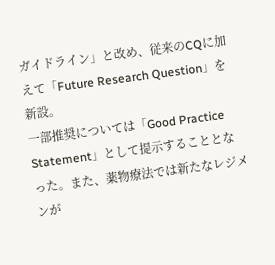ガイドライン」と改め、従来のCQに加えて「Future Research Question」を新設。
一部推奨については「Good Practice Statement」として提示することとなった。また、薬物療法では新たなレジメンが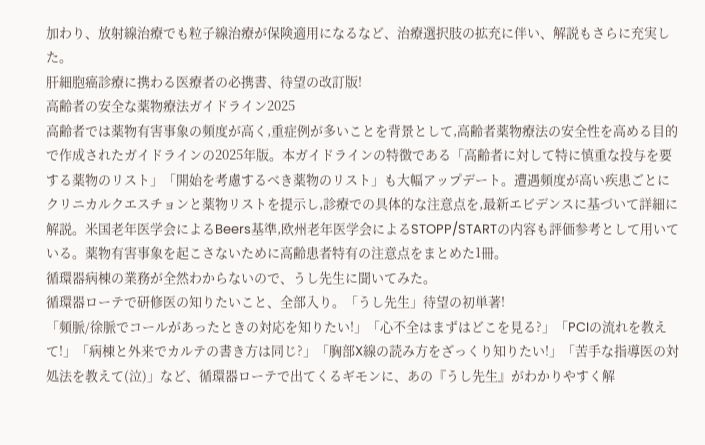加わり、放射線治療でも粒子線治療が保険適用になるなど、治療選択肢の拡充に伴い、解説もさらに充実した。
肝細胞癌診療に携わる医療者の必携書、待望の改訂版!
高齢者の安全な薬物療法ガイドライン2025
高齢者では薬物有害事象の頻度が高く,重症例が多いことを背景として,高齢者薬物療法の安全性を高める目的で作成されたガイドラインの2025年版。本ガイドラインの特徴である「高齢者に対して特に慎重な投与を要する薬物のリスト」「開始を考慮するべき薬物のリスト」も大幅アップデート。遭遇頻度が高い疾患ごとにクリニカルクエスチョンと薬物リストを提示し,診療での具体的な注意点を,最新エビデンスに基づいて詳細に解説。米国老年医学会によるBeers基準,欧州老年医学会によるSTOPP/STARTの内容も評価参考として用いている。薬物有害事象を起こさないために高齢患者特有の注意点をまとめた1冊。
循環器病棟の業務が全然わからないので、うし先生に聞いてみた。
循環器ローテで研修医の知りたいこと、全部入り。「うし先生」待望の初単著!
「頻脈/徐脈でコールがあったときの対応を知りたい!」「心不全はまずはどこを見る?」「PCIの流れを教えて!」「病棟と外来でカルテの書き方は同じ?」「胸部X線の読み方をざっくり知りたい!」「苦手な指導医の対処法を教えて(泣)」など、循環器ローテで出てくるギモンに、あの『うし先生』がわかりやすく解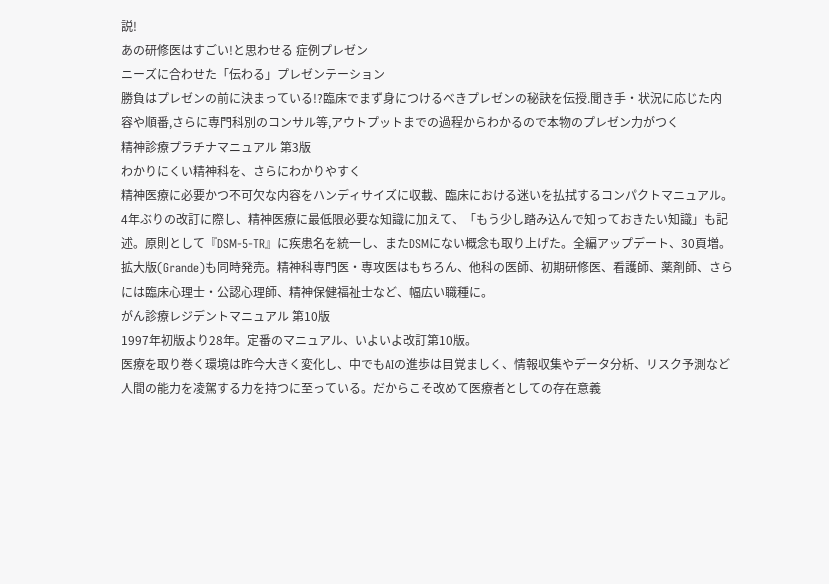説!
あの研修医はすごい!と思わせる 症例プレゼン
ニーズに合わせた「伝わる」プレゼンテーション
勝負はプレゼンの前に決まっている!?臨床でまず身につけるべきプレゼンの秘訣を伝授.聞き手・状況に応じた内容や順番,さらに専門科別のコンサル等,アウトプットまでの過程からわかるので本物のプレゼン力がつく
精神診療プラチナマニュアル 第3版
わかりにくい精神科を、さらにわかりやすく
精神医療に必要かつ不可欠な内容をハンディサイズに収載、臨床における迷いを払拭するコンパクトマニュアル。4年ぶりの改訂に際し、精神医療に最低限必要な知識に加えて、「もう少し踏み込んで知っておきたい知識」も記述。原則として『DSM-5-TR』に疾患名を統一し、またDSMにない概念も取り上げた。全編アップデート、30頁増。拡大版(Grande)も同時発売。精神科専門医・専攻医はもちろん、他科の医師、初期研修医、看護師、薬剤師、さらには臨床心理士・公認心理師、精神保健福祉士など、幅広い職種に。
がん診療レジデントマニュアル 第10版
1997年初版より28年。定番のマニュアル、いよいよ改訂第10版。
医療を取り巻く環境は昨今大きく変化し、中でもAIの進歩は目覚ましく、情報収集やデータ分析、リスク予測など人間の能力を凌駕する力を持つに至っている。だからこそ改めて医療者としての存在意義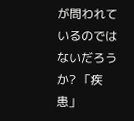が問われているのではないだろうか? 「疾患」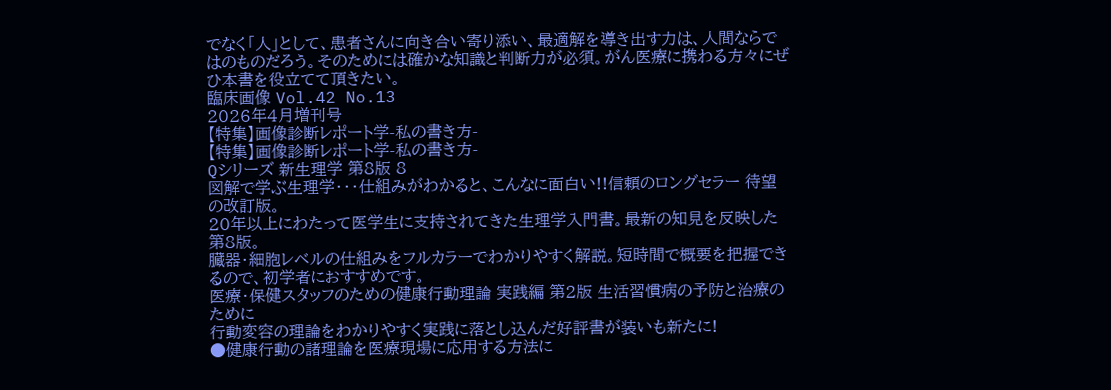でなく「人」として、患者さんに向き合い寄り添い、最適解を導き出す力は、人間ならではのものだろう。そのためには確かな知識と判断力が必須。がん医療に携わる方々にぜひ本書を役立てて頂きたい。
臨床画像 Vol.42 No.13
2026年4月増刊号
【特集】画像診断レポート学-私の書き方-
【特集】画像診断レポート学-私の書き方-
Qシリーズ 新生理学 第8版 8
図解で学ぶ生理学・・・仕組みがわかると、こんなに面白い!!信頼のロングセラー 待望の改訂版。
20年以上にわたって医学生に支持されてきた生理学入門書。最新の知見を反映した第8版。
臓器・細胞レベルの仕組みをフルカラーでわかりやすく解説。短時間で概要を把握できるので、初学者におすすめです。
医療・保健スタッフのための健康行動理論 実践編 第2版 生活習慣病の予防と治療のために
行動変容の理論をわかりやすく実践に落とし込んだ好評書が装いも新たに!
●健康行動の諸理論を医療現場に応用する方法に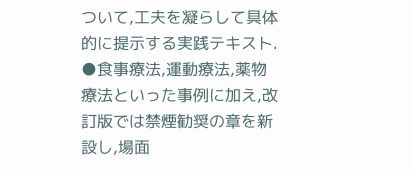ついて,工夫を凝らして具体的に提示する実践テキスト.
●食事療法,運動療法,薬物療法といった事例に加え,改訂版では禁煙勧奨の章を新設し,場面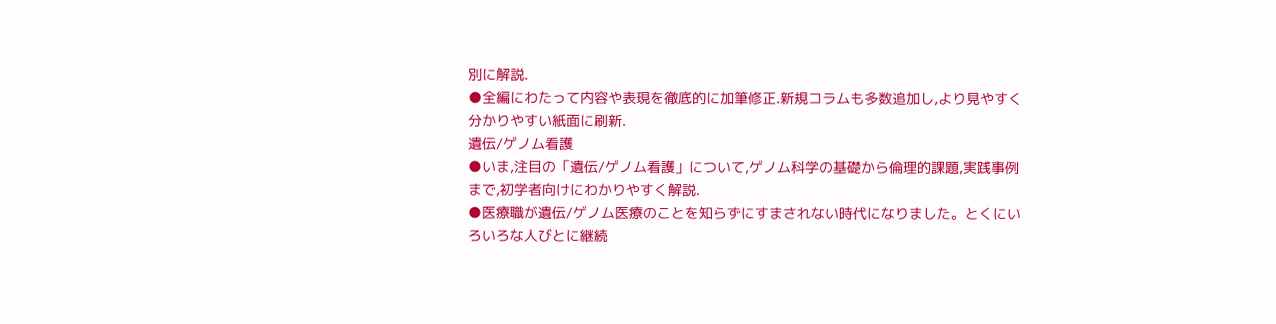別に解説.
●全編にわたって内容や表現を徹底的に加筆修正.新規コラムも多数追加し,より見やすく分かりやすい紙面に刷新.
遺伝/ゲノム看護
●いま,注目の「遺伝/ゲノム看護」について,ゲノム科学の基礎から倫理的課題,実践事例まで,初学者向けにわかりやすく解説.
●医療職が遺伝/ゲノム医療のことを知らずにすまされない時代になりました。とくにいろいろな人びとに継続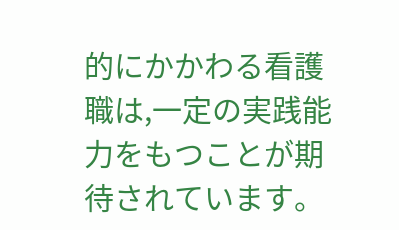的にかかわる看護職は,一定の実践能力をもつことが期待されています。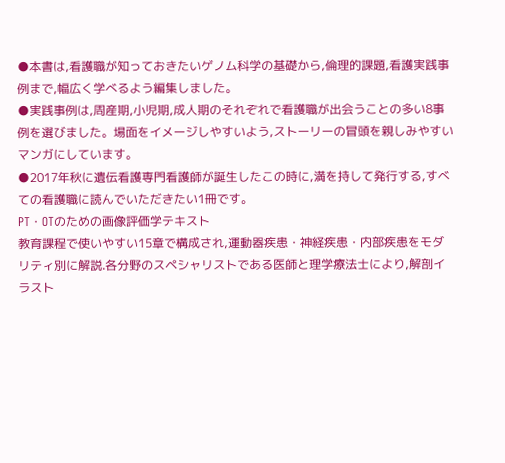●本書は,看護職が知っておきたいゲノム科学の基礎から,倫理的課題,看護実践事例まで,幅広く学べるよう編集しました。
●実践事例は,周産期,小児期,成人期のそれぞれで看護職が出会うことの多い8事例を選びました。場面をイメージしやすいよう,ストーリーの冒頭を親しみやすいマンガにしています。
●2017年秋に遺伝看護専門看護師が誕生したこの時に,満を持して発行する,すべての看護職に読んでいただきたい1冊です。
PT・OTのための画像評価学テキスト
教育課程で使いやすい15章で構成され,運動器疾患・神経疾患・内部疾患をモダリティ別に解説.各分野のスペシャリストである医師と理学療法士により,解剖イラスト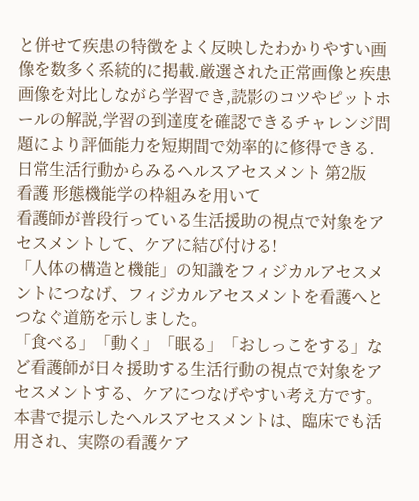と併せて疾患の特徴をよく反映したわかりやすい画像を数多く系統的に掲載.厳選された正常画像と疾患画像を対比しながら学習でき,読影のコツやピットホールの解説,学習の到達度を確認できるチャレンジ問題により評価能力を短期間で効率的に修得できる.
日常生活行動からみるヘルスアセスメント 第2版
看護 形態機能学の枠組みを用いて
看護師が普段行っている生活援助の視点で対象をアセスメントして、ケアに結び付ける!
「人体の構造と機能」の知識をフィジカルアセスメントにつなげ、フィジカルアセスメントを看護へとつなぐ道筋を示しました。
「食べる」「動く」「眠る」「おしっこをする」など看護師が日々援助する生活行動の視点で対象をアセスメントする、ケアにつなげやすい考え方です。本書で提示したヘルスアセスメントは、臨床でも活用され、実際の看護ケア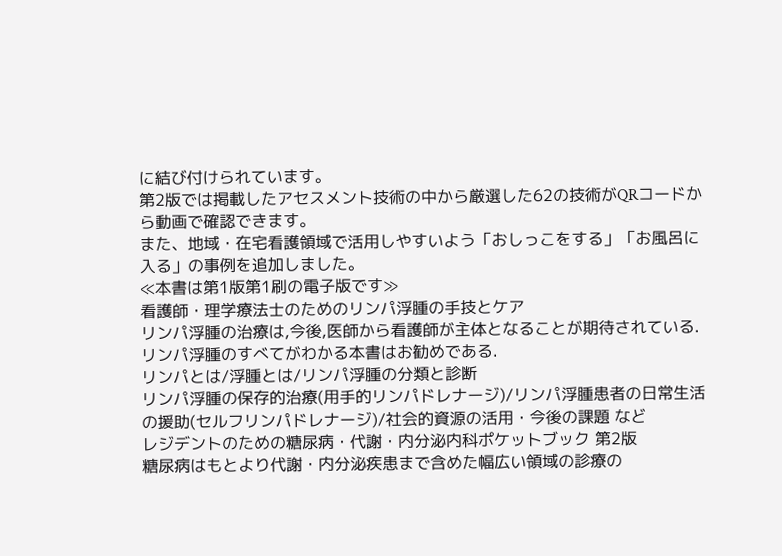に結び付けられています。
第2版では掲載したアセスメント技術の中から厳選した62の技術がQRコードから動画で確認できます。
また、地域・在宅看護領域で活用しやすいよう「おしっこをする」「お風呂に入る」の事例を追加しました。
≪本書は第1版第1刷の電子版です≫
看護師・理学療法士のためのリンパ浮腫の手技とケア
リンパ浮腫の治療は,今後,医師から看護師が主体となることが期待されている.リンパ浮腫のすべてがわかる本書はお勧めである.
リンパとは/浮腫とは/リンパ浮腫の分類と診断
リンパ浮腫の保存的治療(用手的リンパドレナージ)/リンパ浮腫患者の日常生活の援助(セルフリンパドレナージ)/社会的資源の活用・今後の課題 など
レジデントのための糖尿病・代謝・内分泌内科ポケットブック 第2版
糖尿病はもとより代謝・内分泌疾患まで含めた幅広い領域の診療の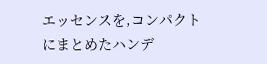エッセンスを,コンパクトにまとめたハンデ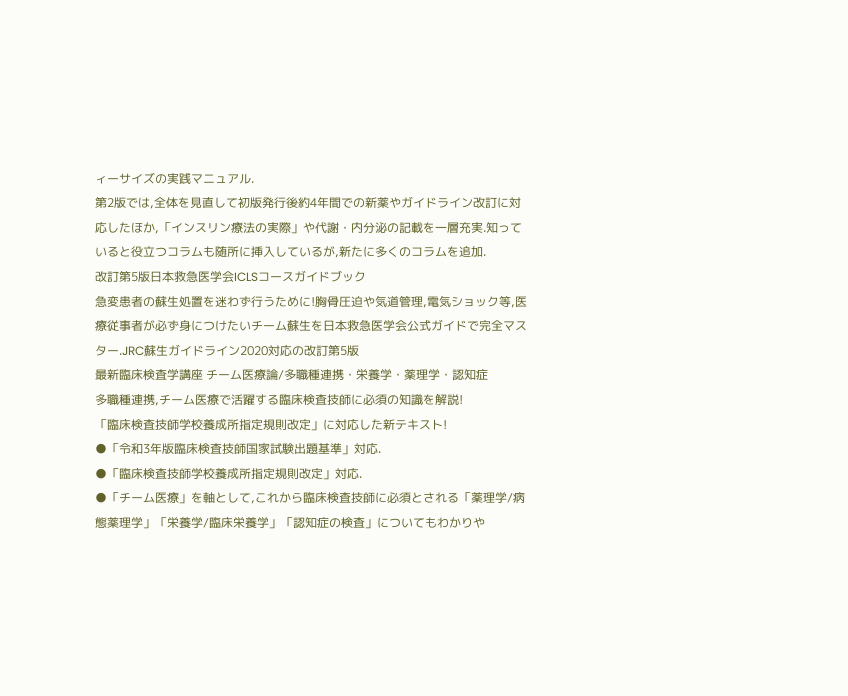ィーサイズの実践マニュアル.
第2版では,全体を見直して初版発行後約4年間での新薬やガイドライン改訂に対応したほか,「インスリン療法の実際」や代謝・内分泌の記載を一層充実.知っていると役立つコラムも随所に挿入しているが,新たに多くのコラムを追加.
改訂第5版日本救急医学会ICLSコースガイドブック
急変患者の蘇生処置を迷わず行うために!胸骨圧迫や気道管理,電気ショック等,医療従事者が必ず身につけたいチーム蘇生を日本救急医学会公式ガイドで完全マスター.JRC蘇生ガイドライン2020対応の改訂第5版
最新臨床検査学講座 チーム医療論/多職種連携・栄養学・薬理学・認知症
多職種連携,チーム医療で活躍する臨床検査技師に必須の知識を解説!
「臨床検査技師学校養成所指定規則改定」に対応した新テキスト!
●「令和3年版臨床検査技師国家試験出題基準」対応.
●「臨床検査技師学校養成所指定規則改定」対応.
●「チーム医療」を軸として,これから臨床検査技師に必須とされる「薬理学/病態薬理学」「栄養学/臨床栄養学」「認知症の検査」についてもわかりや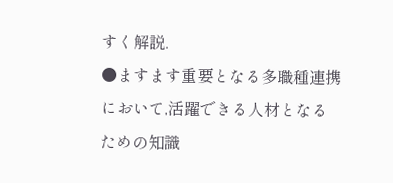すく解説.
●ますます重要となる多職種連携において,活躍できる人材となるための知識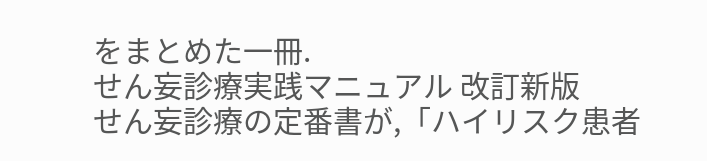をまとめた一冊.
せん妄診療実践マニュアル 改訂新版
せん妄診療の定番書が,「ハイリスク患者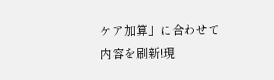ケア加算」に合わせて内容を刷新!現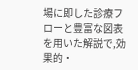場に即した診療フローと豊富な図表を用いた解説で,効果的・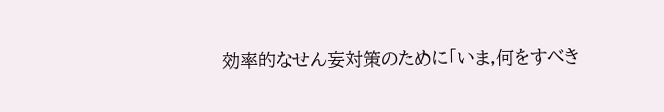効率的なせん妄対策のために「いま,何をすべき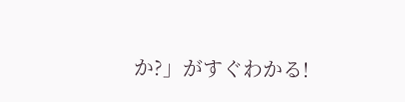か?」がすぐわかる!